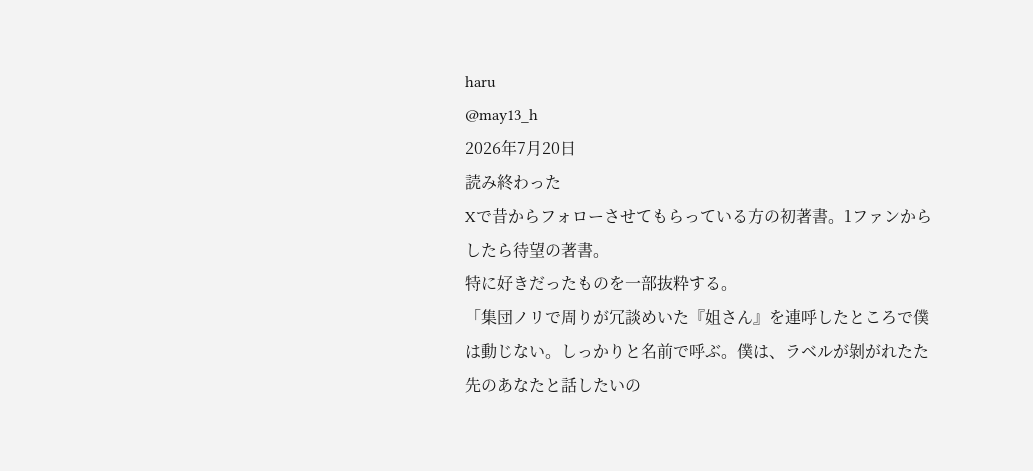haru
@may13_h
2026年7月20日
読み終わった
Xで昔からフォローさせてもらっている方の初著書。1ファンからしたら待望の著書。
特に好きだったものを一部抜粋する。
「集団ノリで周りが冗談めいた『姐さん』を連呼したところで僕は動じない。しっかりと名前で呼ぶ。僕は、ラベルが剝がれたた先のあなたと話したいの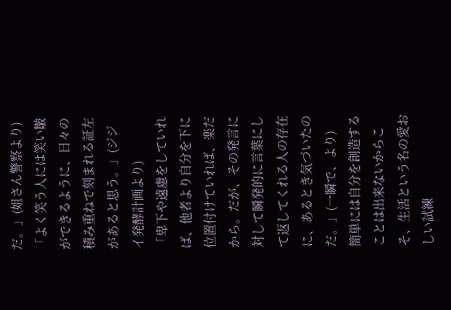だ。」(姐さん警察より)
「よく笑う人には笑い皺ができるように、日々の積み重ねで刻まれる証左があると思う。」(ジジイ発酵計画より)
「卑下や遠慮をしていれば、他者より自分を下に位置付けていれば、楽だから。だが、その発言に対して瞬発的に言葉にして返してくれる人の存在に、あるとき気づいたのだ。」(一瞬で、より)
簡単には自分を創造することは出来ないからこそ、生活という名の愛おしい試練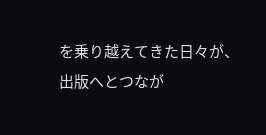を乗り越えてきた日々が、出版へとつなが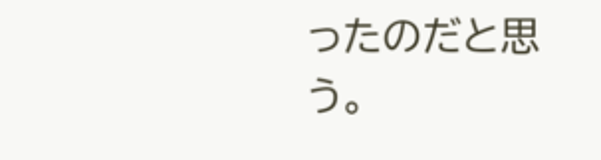ったのだと思う。